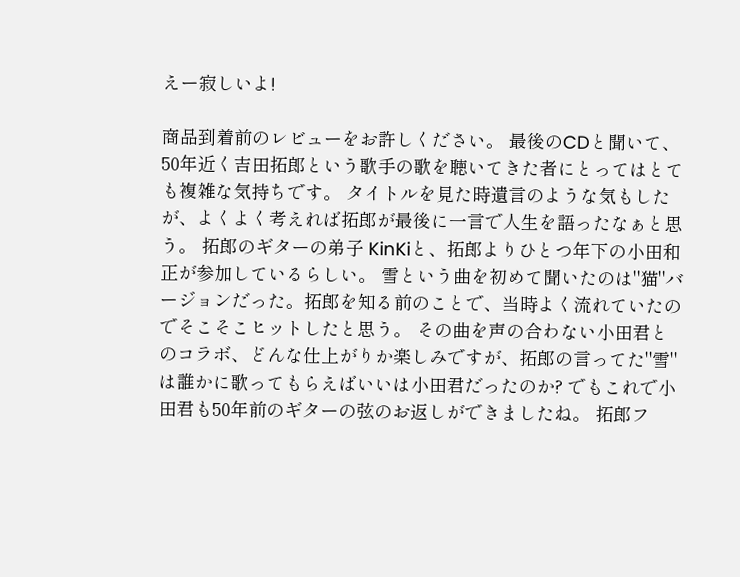えー寂しいよ!

商品到着前のレビューをお許しください。 最後のCDと聞いて、50年近く吉田拓郎という歌手の歌を聴いてきた者にとってはとても複雑な気持ちです。 タイトルを見た時遺言のような気もしたが、よくよく考えれば拓郎が最後に一言で人生を語ったなぁと思う。 拓郎のギターの弟子 KinKiと、拓郎よりひとつ年下の小田和正が参加しているらしい。 雪という曲を初めて聞いたのは"猫"バージョンだった。拓郎を知る前のことで、当時よく流れていたのでそこそこヒットしたと思う。 その曲を声の合わない小田君とのコラボ、どんな仕上がりか楽しみですが、拓郎の言ってた"雪"は誰かに歌ってもらえばいいは小田君だったのか? でもこれで小田君も50年前のギターの弦のお返しができましたね。 拓郎フ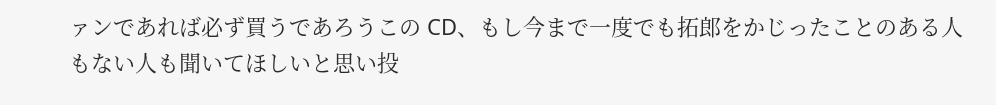ァンであれば必ず買うであろうこの CD、もし今まで一度でも拓郎をかじったことのある人もない人も聞いてほしいと思い投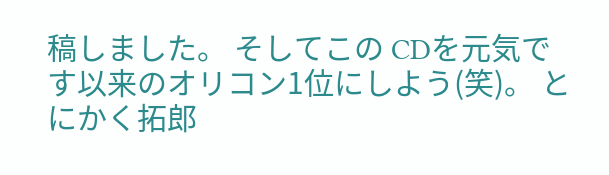稿しました。 そしてこの CDを元気です以来のオリコン1位にしよう(笑)。 とにかく拓郎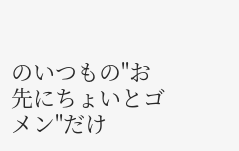のいつもの"お先にちょいとゴメン"だけ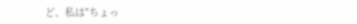ど、私は"ちょっ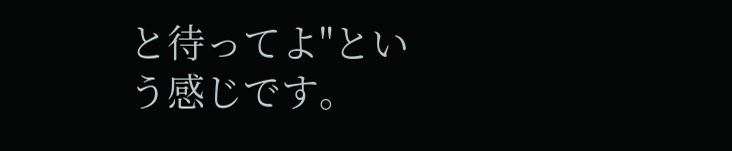と待ってよ"という感じです。